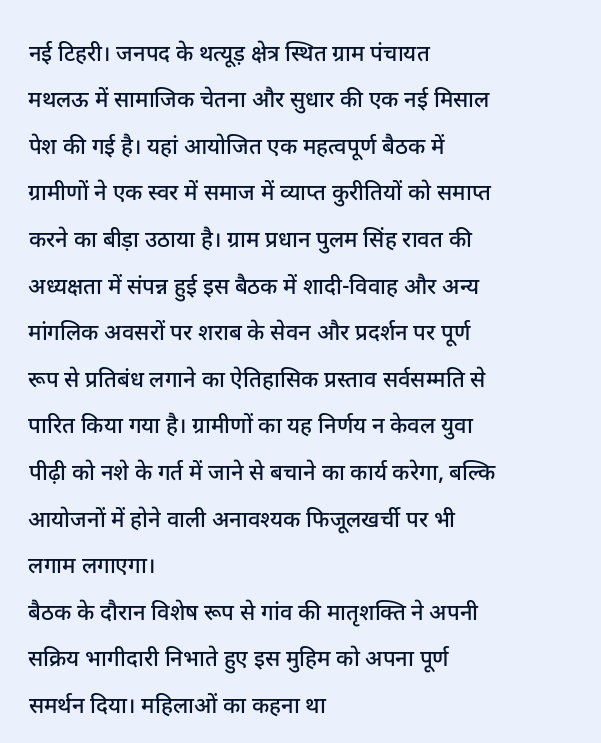नई टिहरी। जनपद के थत्यूड़ क्षेत्र स्थित ग्राम पंचायत मथलऊ में सामाजिक चेतना और सुधार की एक नई मिसाल पेश की गई है। यहां आयोजित एक महत्वपूर्ण बैठक में ग्रामीणों ने एक स्वर में समाज में व्याप्त कुरीतियों को समाप्त करने का बीड़ा उठाया है। ग्राम प्रधान पुलम सिंह रावत की अध्यक्षता में संपन्न हुई इस बैठक में शादी-विवाह और अन्य मांगलिक अवसरों पर शराब के सेवन और प्रदर्शन पर पूर्ण रूप से प्रतिबंध लगाने का ऐतिहासिक प्रस्ताव सर्वसम्मति से पारित किया गया है। ग्रामीणों का यह निर्णय न केवल युवा पीढ़ी को नशे के गर्त में जाने से बचाने का कार्य करेगा, बल्कि आयोजनों में होने वाली अनावश्यक फिजूलखर्ची पर भी लगाम लगाएगा।
बैठक के दौरान विशेष रूप से गांव की मातृशक्ति ने अपनी सक्रिय भागीदारी निभाते हुए इस मुहिम को अपना पूर्ण समर्थन दिया। महिलाओं का कहना था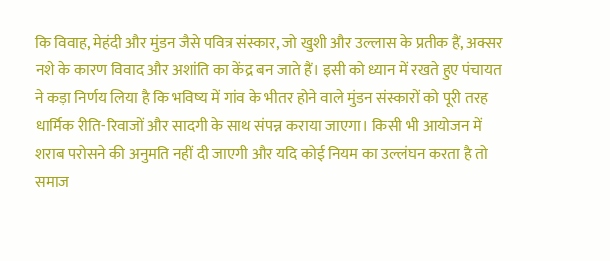कि विवाह, मेहंदी और मुंडन जैसे पवित्र संस्कार, जो खुशी और उल्लास के प्रतीक हैं, अक्सर नशे के कारण विवाद और अशांति का केंद्र बन जाते हैं। इसी को ध्यान में रखते हुए पंचायत ने कड़ा निर्णय लिया है कि भविष्य में गांव के भीतर होने वाले मुंडन संस्कारों को पूरी तरह धार्मिक रीति-रिवाजों और सादगी के साथ संपन्न कराया जाएगा। किसी भी आयोजन में शराब परोसने की अनुमति नहीं दी जाएगी और यदि कोई नियम का उल्लंघन करता है तो समाज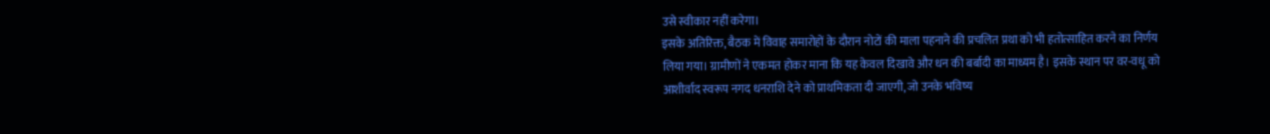उसे स्वीकार नहीं करेगा।
इसके अतिरिक्त, बैठक में विवाह समारोहों के दौरान नोटों की माला पहनाने की प्रचलित प्रथा को भी हतोत्साहित करने का निर्णय लिया गया। ग्रामीणों ने एकमत होकर माना कि यह केवल दिखावे और धन की बर्बादी का माध्यम है। इसके स्थान पर वर-वधू को आशीर्वाद स्वरूप नगद धनराशि देने को प्राथमिकता दी जाएगी, जो उनके भविष्य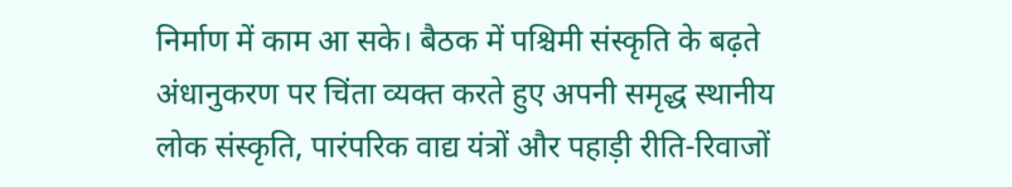निर्माण में काम आ सके। बैठक में पश्चिमी संस्कृति के बढ़ते अंधानुकरण पर चिंता व्यक्त करते हुए अपनी समृद्ध स्थानीय लोक संस्कृति, पारंपरिक वाद्य यंत्रों और पहाड़ी रीति-रिवाजों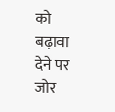को बढ़ावा देने पर जोर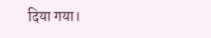दिया गया।